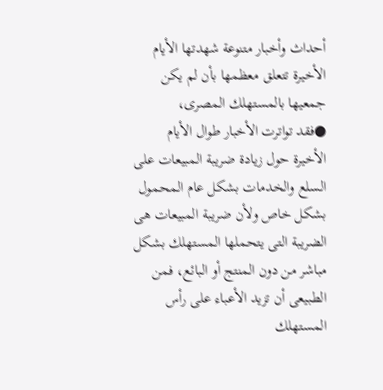أحداث وأخبار متنوعة شهدتها الأيام الأخيرة تتعلق معظمها بأن لم يكن جمعيها بالمستهلك المصرى،
●فقد تواترت الأخبار طوال الأيام الأخيرة حول زيادة ضريبة المبيعات على السلع والخدمات بشكل عام المحمول بشكل خاص ولأن ضريبة المبيعات هى الضريبة التى يتحملها المستهلك بشكل مباشر من دون المنتج أو البائع، فمن الطبيعى أن تزيد الأعباء على رأس المستهلك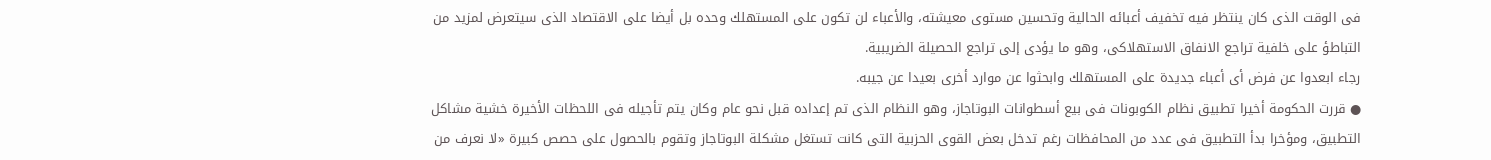فى الوقت الذى كان ينتظر فيه تخفيف أعبائه الحالية وتحسين مستوى معيشته، والأعباء لن تكون على المستهلك وحده بل أيضا على الاقتصاد الذى سيتعرض لمزيد من التباطؤ على خلفية تراجع الانفاق الاستهلاكى، وهو ما يؤدى إلى تراجع الحصيلة الضريبية.
رجاء ابعدوا عن فرض أى أعباء جديدة على المستهلك وابحثوا عن موارد أخرى بعيدا عن جيبه.
● قررت الحكومة أخيرا تطبيق نظام الكوبونات فى بيع أسطوانات البوتاجاز، وهو النظام الذى تم إعداده قبل نحو عام وكان يتم تأجيله فى اللحظات الأخيرة خشية مشاكل التطبيق، ومؤخرا بدأ التطبيق فى عدد من المحافظات رغم تدخل بعض القوى الحزبية التى كانت تستغل مشكلة البوتاجاز وتقوم بالحصول على حصص كبيرة «لا نعرف من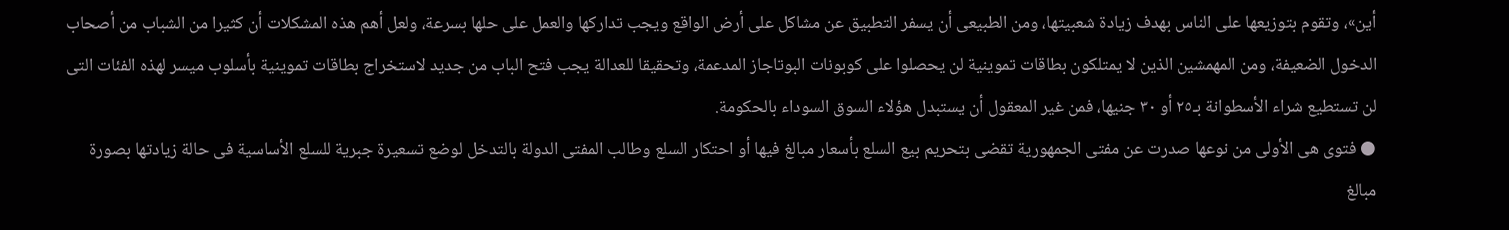أين»، وتقوم بتوزيعها على الناس بهدف زيادة شعبيتها، ومن الطبيعى أن يسفر التطبيق عن مشاكل على أرض الواقع ويجب تداركها والعمل على حلها بسرعة، ولعل أهم هذه المشكلات أن كثيرا من الشباب من أصحاب الدخول الضعيفة، ومن المهمشين الذين لا يمتلكون بطاقات تموينية لن يحصلوا على كوبونات البوتاجاز المدعمة، وتحقيقا للعدالة يجب فتح الباب من جديد لاستخراج بطاقات تموينية بأسلوب ميسر لهذه الفئات التى لن تستطيع شراء الأسطوانة بـ٢٥ أو ٣٠ جنيها، فمن غير المعقول أن يستبدل هؤلاء السوق السوداء بالحكومة.
● فتوى هى الأولى من نوعها صدرت عن مفتى الجمهورية تقضى بتحريم بيع السلع بأسعار مبالغ فيها أو احتكار السلع وطالب المفتى الدولة بالتدخل لوضع تسعيرة جبرية للسلع الأساسية فى حالة زيادتها بصورة مبالغ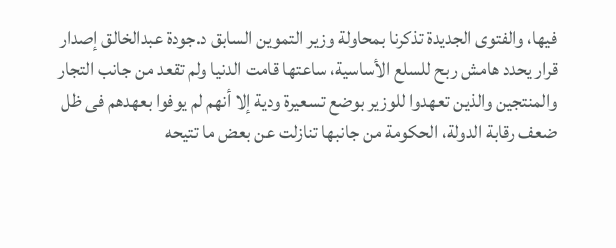فيها، والفتوى الجديدة تذكرنا بمحاولة وزير التموين السابق د.جودة عبدالخالق إصدار قرار يحدد هامش ربح للسلع الأساسية، ساعتها قامت الدنيا ولم تقعد من جانب التجار والمنتجين والذين تعهدوا للوزير بوضع تسعيرة ودية إلا أنهم لم يوفوا بعهدهم فى ظل ضعف رقابة الدولة، الحكومة من جانبها تنازلت عن بعض ما تتيحه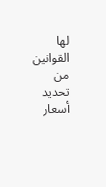لها القوانين من تحديد أسعار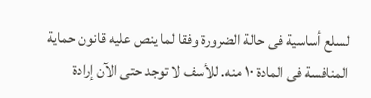لسلع أساسية فى حالة الضرورة وفقا لما ينص عليه قانون حماية المنافسة فى المادة ١٠ منه. للأسف لا توجد حتى الآن إرادة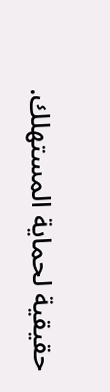حقيقية لحماية المستهلك.